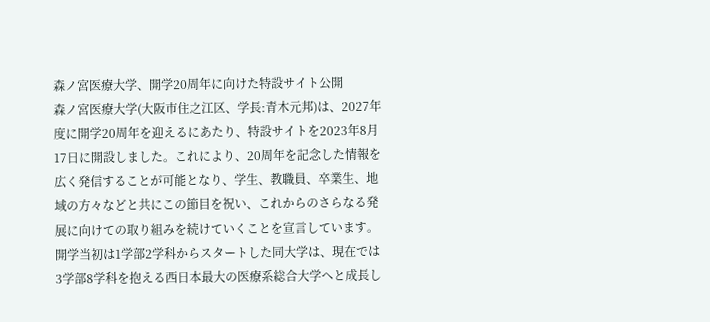森ノ宮医療大学、開学20周年に向けた特設サイト公開
森ノ宮医療大学(大阪市住之江区、学長:青木元邦)は、2027年度に開学20周年を迎えるにあたり、特設サイトを2023年8月17日に開設しました。これにより、20周年を記念した情報を広く発信することが可能となり、学生、教職員、卒業生、地域の方々などと共にこの節目を祝い、これからのさらなる発展に向けての取り組みを続けていくことを宣言しています。
開学当初は1学部2学科からスタートした同大学は、現在では3学部8学科を抱える西日本最大の医療系総合大学へと成長し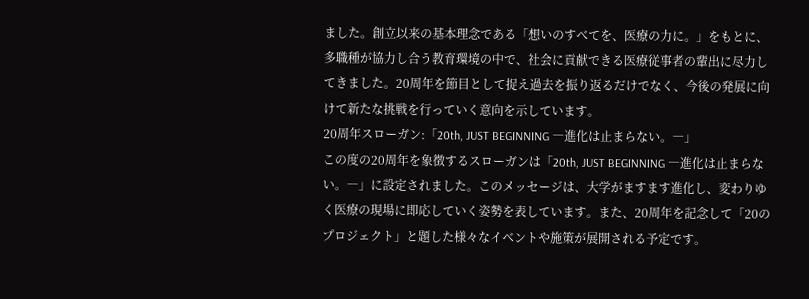ました。創立以来の基本理念である「想いのすべてを、医療の力に。」をもとに、多職種が協力し合う教育環境の中で、社会に貢献できる医療従事者の輩出に尽力してきました。20周年を節目として捉え過去を振り返るだけでなく、今後の発展に向けて新たな挑戦を行っていく意向を示しています。
20周年スローガン:「20th, JUST BEGINNING ―進化は止まらない。―」
この度の20周年を象徴するスローガンは「20th, JUST BEGINNING ―進化は止まらない。―」に設定されました。このメッセージは、大学がますます進化し、変わりゆく医療の現場に即応していく姿勢を表しています。また、20周年を記念して「20のプロジェクト」と題した様々なイベントや施策が展開される予定です。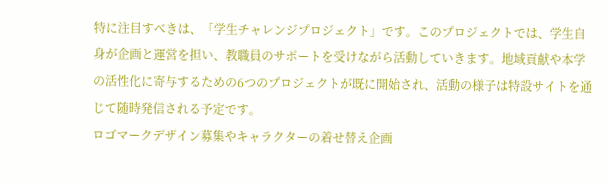特に注目すべきは、「学生チャレンジプロジェクト」です。このプロジェクトでは、学生自身が企画と運営を担い、教職員のサポートを受けながら活動していきます。地域貢献や本学の活性化に寄与するための6つのプロジェクトが既に開始され、活動の様子は特設サイトを通じて随時発信される予定です。
ロゴマークデザイン募集やキャラクターの着せ替え企画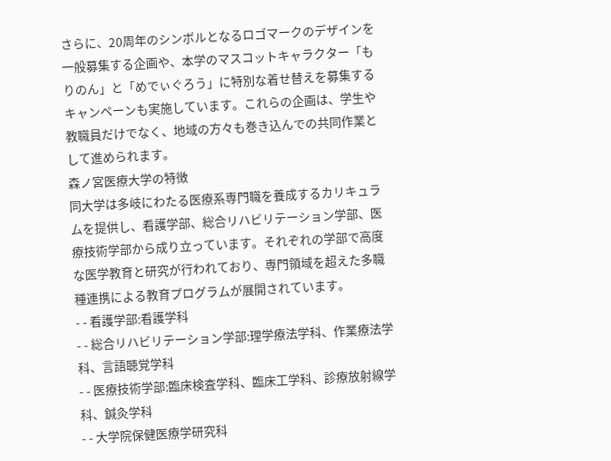さらに、20周年のシンボルとなるロゴマークのデザインを一般募集する企画や、本学のマスコットキャラクター「もりのん」と「めでぃぐろう」に特別な着せ替えを募集するキャンペーンも実施しています。これらの企画は、学生や教職員だけでなく、地域の方々も巻き込んでの共同作業として進められます。
森ノ宮医療大学の特徴
同大学は多岐にわたる医療系専門職を養成するカリキュラムを提供し、看護学部、総合リハビリテーション学部、医療技術学部から成り立っています。それぞれの学部で高度な医学教育と研究が行われており、専門領域を超えた多職種連携による教育プログラムが展開されています。
- - 看護学部:看護学科
- - 総合リハビリテーション学部:理学療法学科、作業療法学科、言語聴覚学科
- - 医療技術学部:臨床検査学科、臨床工学科、診療放射線学科、鍼灸学科
- - 大学院保健医療学研究科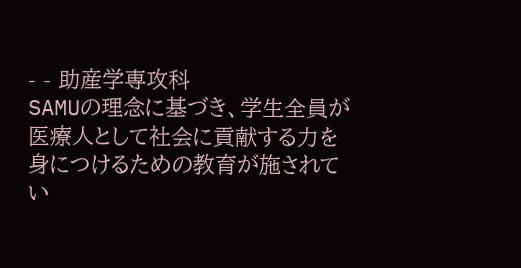- - 助産学専攻科
SAMUの理念に基づき、学生全員が医療人として社会に貢献する力を身につけるための教育が施されてい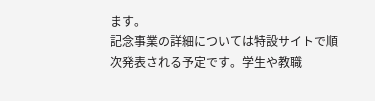ます。
記念事業の詳細については特設サイトで順次発表される予定です。学生や教職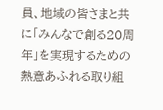員、地域の皆さまと共に「みんなで創る20周年」を実現するための熱意あふれる取り組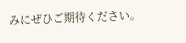みにぜひご期待ください。